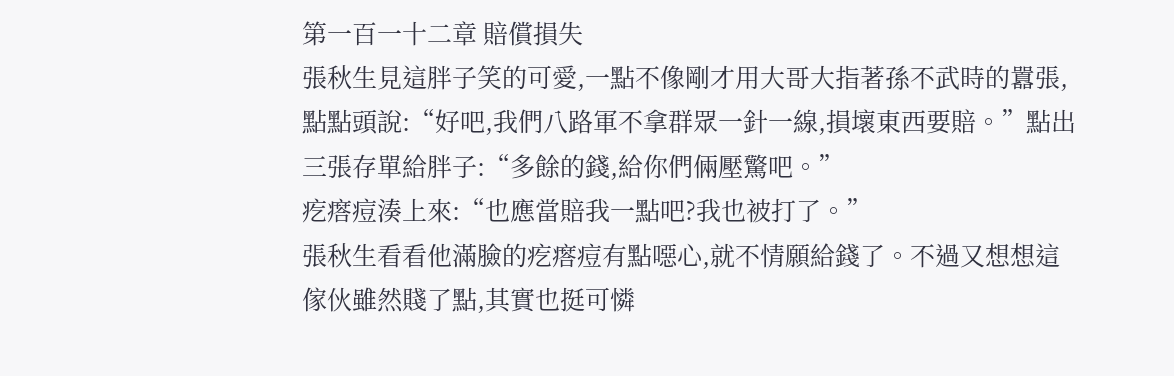第一百一十二章 賠償損失
張秋生見這胖子笑的可愛,一點不像剛才用大哥大指著孫不武時的囂張,點點頭說:“好吧,我們八路軍不拿群眾一針一線,損壞東西要賠。”點出三張存單給胖子:“多餘的錢,給你們倆壓驚吧。”
疙瘩痘湊上來:“也應當賠我一點吧?我也被打了。”
張秋生看看他滿臉的疙瘩痘有點噁心,就不情願給錢了。不過又想想這傢伙雖然賤了點,其實也挺可憐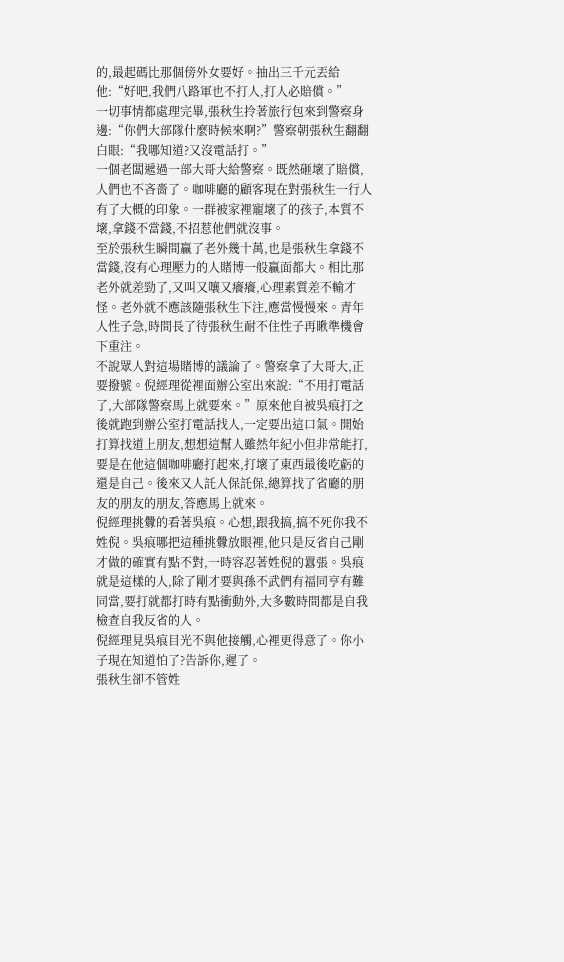的,最起碼比那個傍外女要好。抽出三千元丟給他:“好吧,我們八路軍也不打人,打人必賠償。”
一切事情都處理完畢,張秋生拎著旅行包來到警察身邊:“你們大部隊什麼時候來啊?”警察朝張秋生翻翻白眼:“我哪知道?又沒電話打。”
一個老闆遞過一部大哥大給警察。既然砸壞了賠償,人們也不吝嗇了。咖啡廳的顧客現在對張秋生一行人有了大概的印象。一群被家裡寵壞了的孩子,本質不壞,拿錢不當錢,不招惹他們就沒事。
至於張秋生瞬間贏了老外幾十萬,也是張秋生拿錢不當錢,沒有心理壓力的人賭博一般贏面都大。相比那老外就差勁了,又叫又嚷又癢癢,心理素質差不輸才怪。老外就不應該隨張秋生下注,應當慢慢來。青年人性子急,時間長了待張秋生耐不住性子再瞅準機會下重注。
不說眾人對這場賭博的議論了。警察拿了大哥大,正要撥號。倪經理從裡面辦公室出來說:“不用打電話了,大部隊警察馬上就要來。”原來他自被吳痕打之後就跑到辦公室打電話找人,一定要出這口氣。開始打算找道上朋友,想想這幫人雖然年紀小但非常能打,要是在他這個咖啡廳打起來,打壞了東西最後吃虧的還是自己。後來又人託人保託保,總算找了省廳的朋友的朋友的朋友,答應馬上就來。
倪經理挑釁的看著吳痕。心想,跟我搞,搞不死你我不姓倪。吳痕哪把這種挑釁放眼裡,他只是反省自己剛才做的確實有點不對,一時容忍著姓倪的囂張。吳痕就是這樣的人,除了剛才要與孫不武們有福同亨有難同當,要打就都打時有點衝動外,大多數時間都是自我檢查自我反省的人。
倪經理見吳痕目光不與他接觸,心裡更得意了。你小子現在知道怕了?告訴你,遲了。
張秋生卻不管姓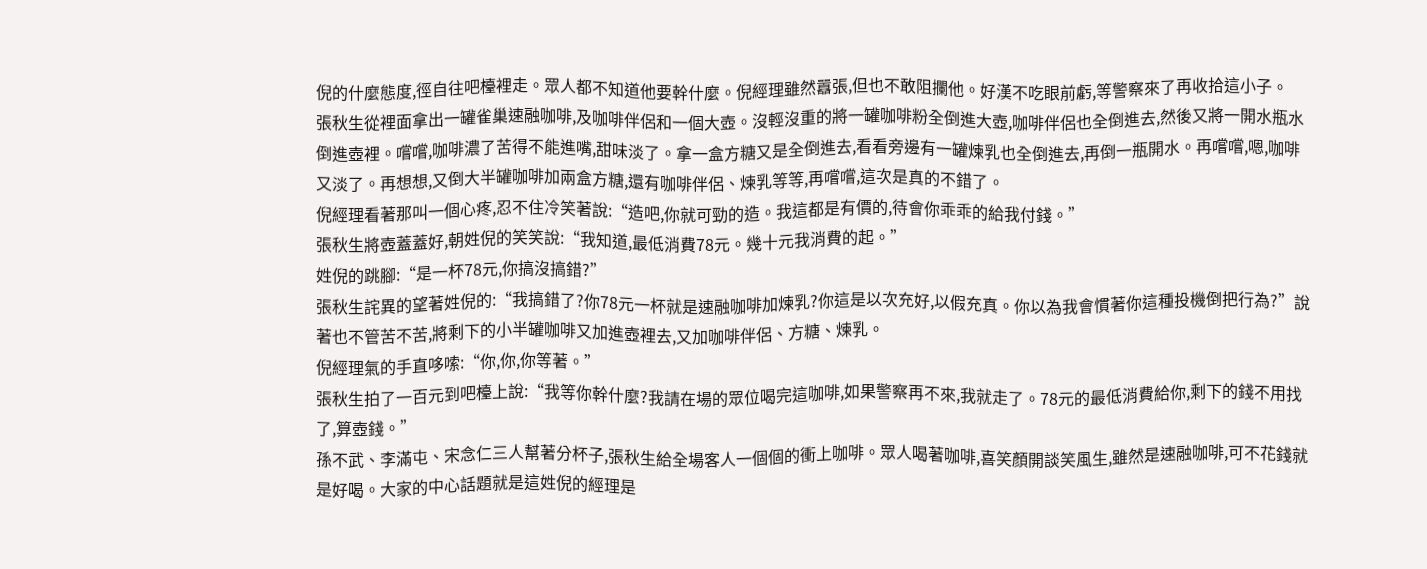倪的什麼態度,徑自往吧檯裡走。眾人都不知道他要幹什麼。倪經理雖然囂張,但也不敢阻攔他。好漢不吃眼前虧,等警察來了再收拾這小子。
張秋生從裡面拿出一罐雀巢速融咖啡,及咖啡伴侶和一個大壺。沒輕沒重的將一罐咖啡粉全倒進大壺,咖啡伴侶也全倒進去,然後又將一開水瓶水倒進壺裡。嚐嚐,咖啡濃了苦得不能進嘴,甜味淡了。拿一盒方糖又是全倒進去,看看旁邊有一罐煉乳也全倒進去,再倒一瓶開水。再嚐嚐,嗯,咖啡又淡了。再想想,又倒大半罐咖啡加兩盒方糖,還有咖啡伴侶、煉乳等等,再嚐嚐,這次是真的不錯了。
倪經理看著那叫一個心疼,忍不住冷笑著說:“造吧,你就可勁的造。我這都是有價的,待會你乖乖的給我付錢。”
張秋生將壺蓋蓋好,朝姓倪的笑笑說:“我知道,最低消費78元。幾十元我消費的起。”
姓倪的跳腳:“是一杯78元,你搞沒搞錯?”
張秋生詫異的望著姓倪的:“我搞錯了?你78元一杯就是速融咖啡加煉乳?你這是以次充好,以假充真。你以為我會慣著你這種投機倒把行為?”說著也不管苦不苦,將剩下的小半罐咖啡又加進壺裡去,又加咖啡伴侶、方糖、煉乳。
倪經理氣的手直哆嗦:“你,你,你等著。”
張秋生拍了一百元到吧檯上說:“我等你幹什麼?我請在場的眾位喝完這咖啡,如果警察再不來,我就走了。78元的最低消費給你,剩下的錢不用找了,算壺錢。”
孫不武、李滿屯、宋念仁三人幫著分杯子,張秋生給全場客人一個個的衝上咖啡。眾人喝著咖啡,喜笑顏開談笑風生,雖然是速融咖啡,可不花錢就是好喝。大家的中心話題就是這姓倪的經理是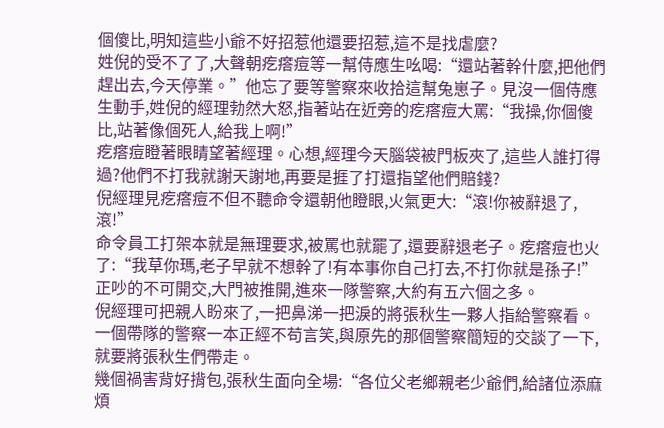個傻比,明知這些小爺不好招惹他還要招惹,這不是找虐麼?
姓倪的受不了了,大聲朝疙瘩痘等一幫侍應生吆喝:“還站著幹什麼,把他們趕出去,今天停業。”他忘了要等警察來收拾這幫兔崽子。見沒一個侍應生動手,姓倪的經理勃然大怒,指著站在近旁的疙瘩痘大罵:“我操,你個傻比,站著像個死人,給我上啊!”
疙瘩痘瞪著眼睛望著經理。心想,經理今天腦袋被門板夾了,這些人誰打得過?他們不打我就謝天謝地,再要是捱了打還指望他們賠錢?
倪經理見疙瘩痘不但不聽命令還朝他瞪眼,火氣更大:“滾!你被辭退了,滾!”
命令員工打架本就是無理要求,被罵也就罷了,還要辭退老子。疙瘩痘也火了:“我草你瑪,老子早就不想幹了!有本事你自己打去,不打你就是孫子!”正吵的不可開交,大門被推開,進來一隊警察,大約有五六個之多。
倪經理可把親人盼來了,一把鼻涕一把淚的將張秋生一夥人指給警察看。一個帶隊的警察一本正經不苟言笑,與原先的那個警察簡短的交談了一下,就要將張秋生們帶走。
幾個禍害背好揹包,張秋生面向全場:“各位父老鄉親老少爺們,給諸位添麻煩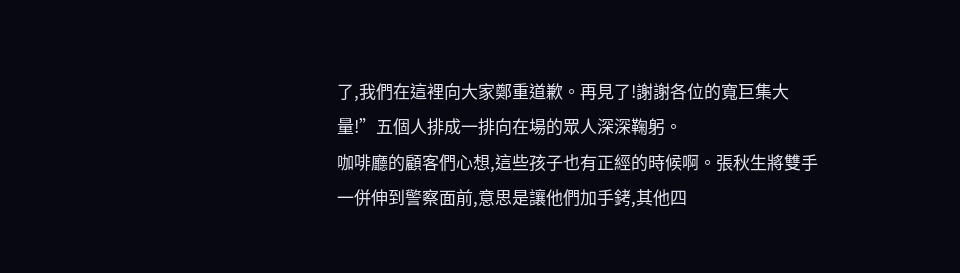了,我們在這裡向大家鄭重道歉。再見了!謝謝各位的寬巨集大量!”五個人排成一排向在場的眾人深深鞠躬。
咖啡廳的顧客們心想,這些孩子也有正經的時候啊。張秋生將雙手一併伸到警察面前,意思是讓他們加手銬,其他四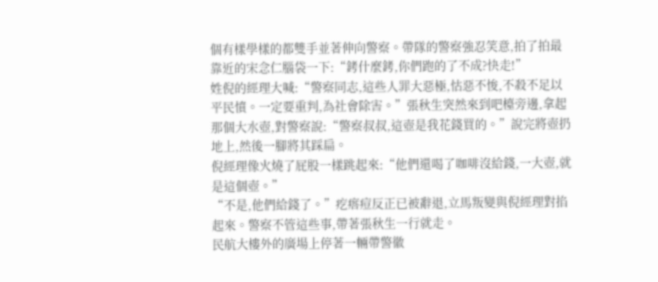個有樣學樣的都雙手並著伸向警察。帶隊的警察強忍笑意,拍了拍最靠近的宋念仁腦袋一下:“銬什麼銬,你們跑的了不成?快走!”
姓倪的經理大喊:“警察同志,這些人罪大惡極,怙惡不悛,不殺不足以平民憤。一定要重判,為社會除害。”張秋生突然來到吧檯旁邊,拿起那個大水壺,對警察說:“警察叔叔,這壺是我花錢買的。”說完將壺扔地上,然後一腳將其踩扁。
倪經理像火燒了屁股一樣跳起來:“他們還喝了咖啡沒給錢,一大壺,就是這個壺。”
“不是,他們給錢了。”疙瘩痘反正已被辭退,立馬叛變與倪經理對掐起來。警察不管這些事,帶著張秋生一行就走。
民航大樓外的廣場上停著一輛帶警徽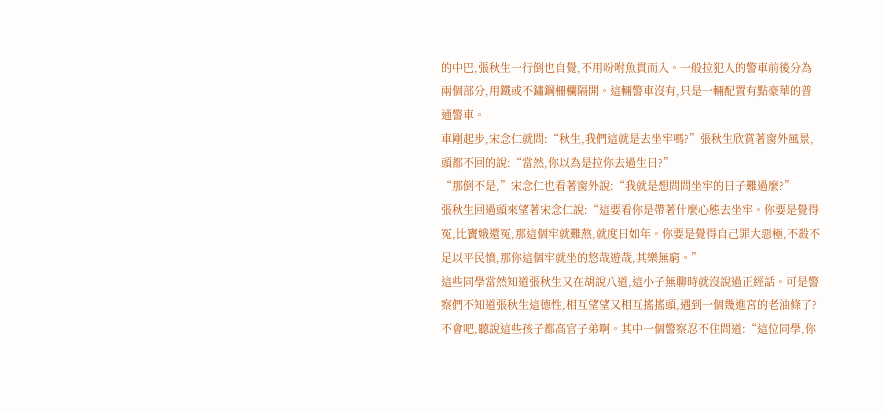的中巴,張秋生一行倒也自覺,不用吩咐魚貫而入。一般拉犯人的警車前後分為兩個部分,用鐵或不鏽鋼柵欄隔開。這輛警車沒有,只是一輛配置有點豪華的普通警車。
車剛起步,宋念仁就問:“秋生,我們這就是去坐牢嗎?”張秋生欣賞著窗外風景,頭都不回的說:“當然,你以為是拉你去過生日?”
“那倒不是,”宋念仁也看著窗外說:“我就是想問問坐牢的日子難過麼?”
張秋生回過頭來望著宋念仁說:“這要看你是帶著什麼心態去坐牢。你要是覺得冤,比竇娥還冤,那這個牢就難熬,就度日如年。你要是覺得自己罪大惡極,不殺不足以平民憤,那你這個牢就坐的悠哉遊哉,其樂無窮。”
這些同學當然知道張秋生又在胡說八道,這小子無聊時就沒說過正經話。可是警察們不知道張秋生這德性,相互望望又相互搖搖頭,遇到一個幾進宮的老油條了?不會吧,聽說這些孩子都高官子弟啊。其中一個警察忍不住問道:“這位同學,你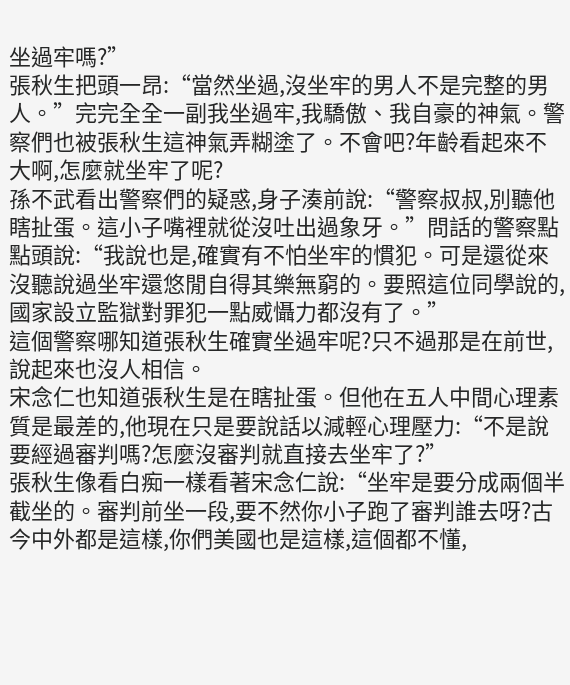坐過牢嗎?”
張秋生把頭一昂:“當然坐過,沒坐牢的男人不是完整的男人。”完完全全一副我坐過牢,我驕傲、我自豪的神氣。警察們也被張秋生這神氣弄糊塗了。不會吧?年齡看起來不大啊,怎麼就坐牢了呢?
孫不武看出警察們的疑惑,身子湊前說:“警察叔叔,別聽他瞎扯蛋。這小子嘴裡就從沒吐出過象牙。”問話的警察點點頭說:“我說也是,確實有不怕坐牢的慣犯。可是還從來沒聽說過坐牢還悠閒自得其樂無窮的。要照這位同學說的,國家設立監獄對罪犯一點威懾力都沒有了。”
這個警察哪知道張秋生確實坐過牢呢?只不過那是在前世,說起來也沒人相信。
宋念仁也知道張秋生是在瞎扯蛋。但他在五人中間心理素質是最差的,他現在只是要說話以減輕心理壓力:“不是說要經過審判嗎?怎麼沒審判就直接去坐牢了?”
張秋生像看白痴一樣看著宋念仁說:“坐牢是要分成兩個半截坐的。審判前坐一段,要不然你小子跑了審判誰去呀?古今中外都是這樣,你們美國也是這樣,這個都不懂,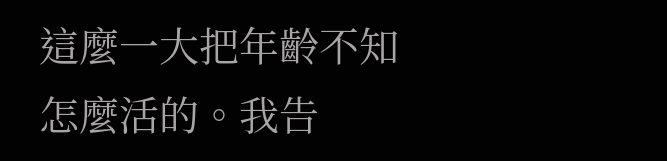這麼一大把年齡不知怎麼活的。我告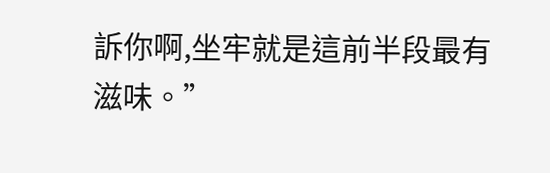訴你啊,坐牢就是這前半段最有滋味。”